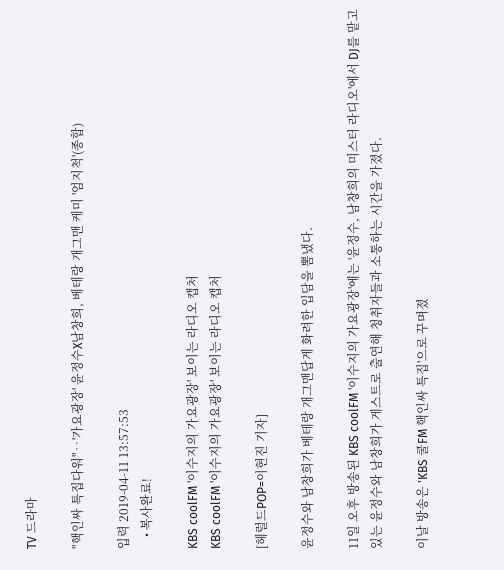TV 드라마

"핵인싸 특집다워"‥'가요광장' 윤정수X남창희, 베테랑 개그맨 케미 '엄지척'(종합)

입력 2019-04-11 13:57:53
    • 복사완료!

KBS coolFM '이수지의 가요광장' 보이는 라디오 캡처
KBS coolFM '이수지의 가요광장' 보이는 라디오 캡처

[헤럴드POP=이현진 기자]

윤정수와 남창희가 베테랑 개그맨답게 화려한 입담을 뽐냈다.

11일 오후 방송된 KBS coolFM '이수지의 가요광장'에는 '윤정수, 남창희의 미스터 라디오'에서 DJ를 맡고 있는 윤정수와 남창희가 게스트로 출연해 청취자들과 소통하는 시간을 가졌다.

이날 방송은 'KBS 쿨FM 핵인싸 특집'으로 꾸며졌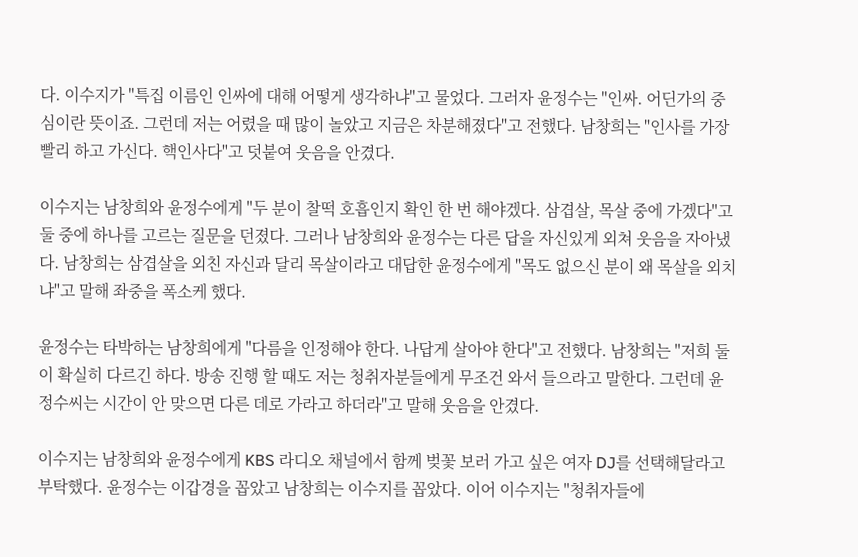다. 이수지가 "특집 이름인 인싸에 대해 어떻게 생각하냐"고 물었다. 그러자 윤정수는 "인싸. 어딘가의 중심이란 뜻이죠. 그런데 저는 어렸을 때 많이 놀았고 지금은 차분해졌다"고 전했다. 남창희는 "인사를 가장 빨리 하고 가신다. 핵인사다"고 덧붙여 웃음을 안겼다.

이수지는 남창희와 윤정수에게 "두 분이 찰떡 호흡인지 확인 한 번 해야겠다. 삼겹살, 목살 중에 가겠다"고 둘 중에 하나를 고르는 질문을 던졌다. 그러나 남창희와 윤정수는 다른 답을 자신있게 외쳐 웃음을 자아냈다. 남창희는 삼겹살을 외친 자신과 달리 목살이라고 대답한 윤정수에게 "목도 없으신 분이 왜 목살을 외치냐"고 말해 좌중을 폭소케 했다.

윤정수는 타박하는 남창희에게 "다름을 인정해야 한다. 나답게 살아야 한다"고 전했다. 남창희는 "저희 둘이 확실히 다르긴 하다. 방송 진행 할 때도 저는 청취자분들에게 무조건 와서 들으라고 말한다. 그런데 윤정수씨는 시간이 안 맞으면 다른 데로 가라고 하더라"고 말해 웃음을 안겼다.

이수지는 남창희와 윤정수에게 KBS 라디오 채널에서 함께 벚꽃 보러 가고 싶은 여자 DJ를 선택해달라고 부탁했다. 윤정수는 이갑경을 꼽았고 남창희는 이수지를 꼽았다. 이어 이수지는 "청취자들에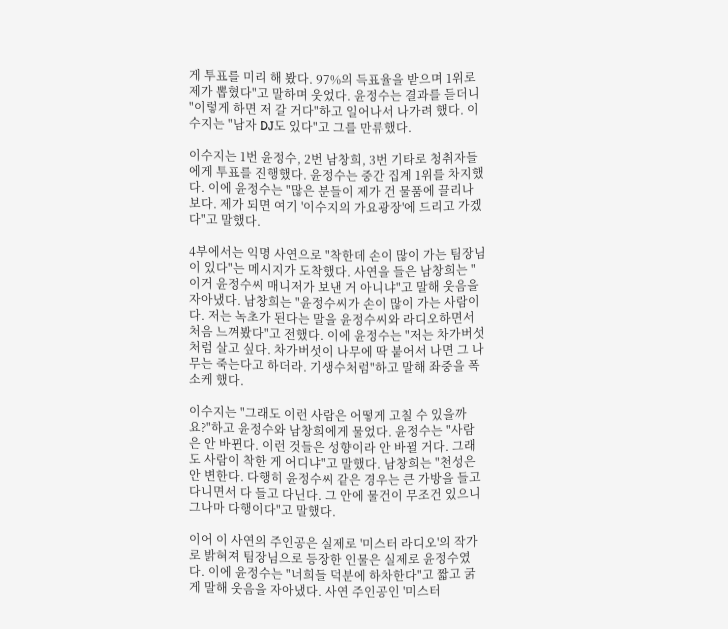게 투표를 미리 해 봤다. 97%의 득표율을 받으며 1위로 제가 뽑혔다"고 말하며 웃었다. 윤정수는 결과를 듣더니 "이렇게 하면 저 갈 거다"하고 일어나서 나가려 했다. 이수지는 "남자 DJ도 있다"고 그를 만류했다.

이수지는 1번 윤정수, 2번 남창희, 3번 기타로 청취자들에게 투표를 진행했다. 윤정수는 중간 집계 1위를 차지했다. 이에 윤정수는 "많은 분들이 제가 건 물품에 끌리나 보다. 제가 되면 여기 '이수지의 가요광장'에 드리고 가겠다"고 말했다.

4부에서는 익명 사연으로 "착한데 손이 많이 가는 팀장님이 있다"는 메시지가 도착했다. 사연을 들은 남창희는 "이거 윤정수씨 매니저가 보낸 거 아니냐"고 말해 웃음을 자아냈다. 남창희는 "윤정수씨가 손이 많이 가는 사람이다. 저는 녹초가 된다는 말을 윤정수씨와 라디오하면서 처음 느껴봤다"고 전했다. 이에 윤정수는 "저는 차가버섯처럼 살고 싶다. 차가버섯이 나무에 딱 붙어서 나면 그 나무는 죽는다고 하더라. 기생수처럼"하고 말해 좌중을 폭소케 했다.

이수지는 "그래도 이런 사람은 어떻게 고칠 수 있을까요?"하고 윤정수와 남창희에게 물었다. 윤정수는 "사람은 안 바뀐다. 이런 것들은 성향이라 안 바뀔 거다. 그래도 사람이 착한 게 어디냐"고 말했다. 남창희는 "천성은 안 변한다. 다행히 윤정수씨 같은 경우는 큰 가방을 들고 다니면서 다 들고 다닌다. 그 안에 물건이 무조건 있으니 그나마 다행이다"고 말했다.

이어 이 사연의 주인공은 실제로 '미스터 라디오'의 작가로 밝혀져 팀장님으로 등장한 인물은 실제로 윤정수였다. 이에 윤정수는 "너희들 덕분에 하차한다"고 짧고 굵게 말해 웃음을 자아냈다. 사연 주인공인 '미스터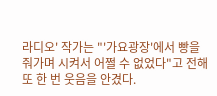라디오' 작가는 "'가요광장'에서 빵을 줘가며 시켜서 어쩔 수 없었다"고 전해 또 한 번 웃음을 안겼다.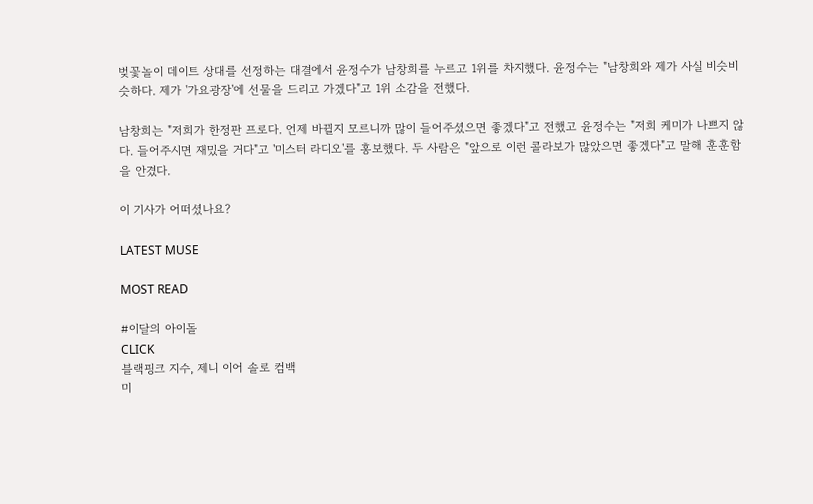벚꽃놀이 데이트 상대를 선정하는 대결에서 윤정수가 남창희를 누르고 1위를 차지했다. 윤정수는 "남창희와 제가 사실 비슷비슷하다. 제가 '가요광장'에 선물을 드리고 가겠다"고 1위 소감을 전했다.

남창희는 "저희가 한정판 프로다. 언제 바뀔지 모르니까 많이 들어주셨으면 좋겠다"고 전했고 윤정수는 "저희 케미가 나쁘지 않다. 들어주시면 재밌을 거다"고 '미스터 라디오'를 홍보했다. 두 사람은 "앞으로 이런 콜라보가 많았으면 좋겠다"고 말해 훈훈함을 안겼다.

이 기사가 어떠셨나요?

LATEST MUSE

MOST READ

#이달의 아이돌
CLICK
블랙핑크 지수, 제니 이어 솔로 컴백
미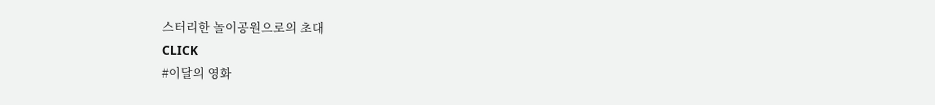스터리한 놀이공원으로의 초대
CLICK
#이달의 영화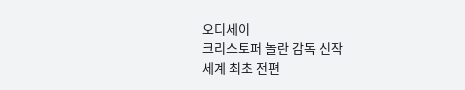오디세이
크리스토퍼 놀란 감독 신작
세계 최초 전편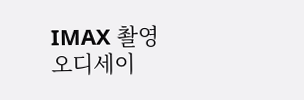IMAX 촬영
오디세이